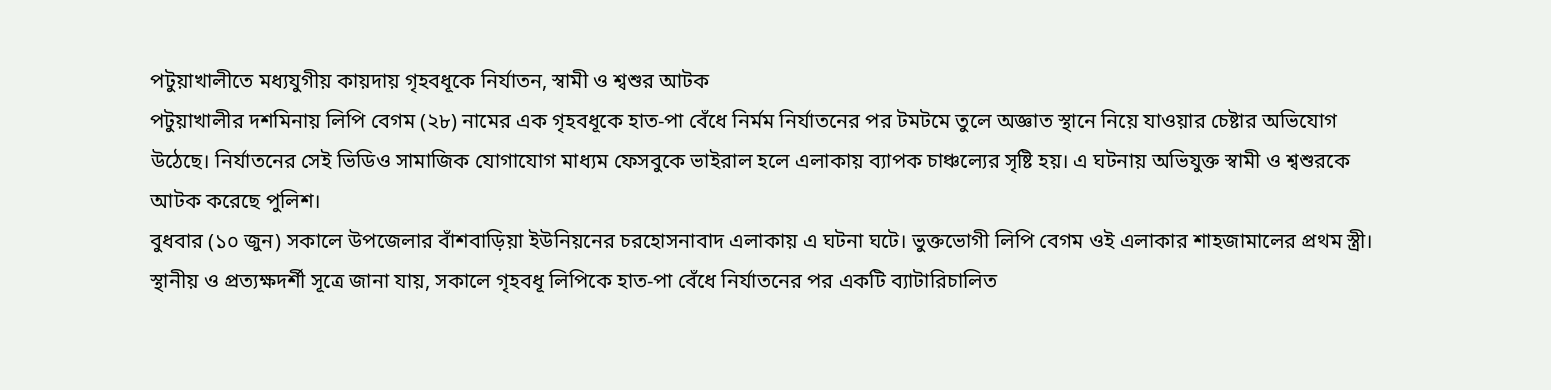পটুয়াখালীতে মধ্যযুগীয় কায়দায় গৃহবধূকে নির্যাতন, স্বামী ও শ্বশুর আটক
পটুয়াখালীর দশমিনায় লিপি বেগম (২৮) নামের এক গৃহবধূকে হাত-পা বেঁধে নির্মম নির্যাতনের পর টমটমে তুলে অজ্ঞাত স্থানে নিয়ে যাওয়ার চেষ্টার অভিযোগ উঠেছে। নির্যাতনের সেই ভিডিও সামাজিক যোগাযোগ মাধ্যম ফেসবুকে ভাইরাল হলে এলাকায় ব্যাপক চাঞ্চল্যের সৃষ্টি হয়। এ ঘটনায় অভিযুক্ত স্বামী ও শ্বশুরকে আটক করেছে পুলিশ।
বুধবার (১০ জুন) সকালে উপজেলার বাঁশবাড়িয়া ইউনিয়নের চরহোসনাবাদ এলাকায় এ ঘটনা ঘটে। ভুক্তভোগী লিপি বেগম ওই এলাকার শাহজামালের প্রথম স্ত্রী।
স্থানীয় ও প্রত্যক্ষদর্শী সূত্রে জানা যায়, সকালে গৃহবধূ লিপিকে হাত-পা বেঁধে নির্যাতনের পর একটি ব্যাটারিচালিত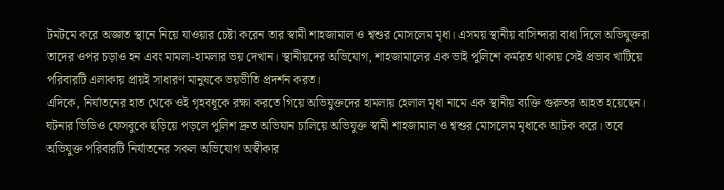টমটমে করে অজ্ঞাত স্থানে নিয়ে যাওয়ার চেষ্টা করেন তার স্বামী শাহজামাল ও শ্বশুর মোসলেম মৃধা। এসময় স্থানীয় বাসিন্দারা বাধা দিলে অভিযুক্তরা তাদের ওপর চড়াও হন এবং মামলা-হামলার ভয় দেখান। স্থানীয়দের অভিযোগ, শাহজামালের এক ভাই পুলিশে কর্মরত থাকায় সেই প্রভাব খাটিয়ে পরিবারটি এলাকায় প্রায়ই সাধারণ মানুষকে ভয়ভীতি প্রদর্শন করত।
এদিকে, নির্যাতনের হাত থেকে ওই গৃহবধূকে রক্ষা করতে গিয়ে অভিযুক্তদের হামলায় হেলাল মৃধা নামে এক স্থানীয় ব্যক্তি গুরুতর আহত হয়েছেন। ঘটনার ভিডিও ফেসবুকে ছড়িয়ে পড়লে পুলিশ দ্রুত অভিযান চালিয়ে অভিযুক্ত স্বামী শাহজামাল ও শ্বশুর মোসলেম মৃধাকে আটক করে। তবে অভিযুক্ত পরিবারটি নির্যাতনের সকল অভিযোগ অস্বীকার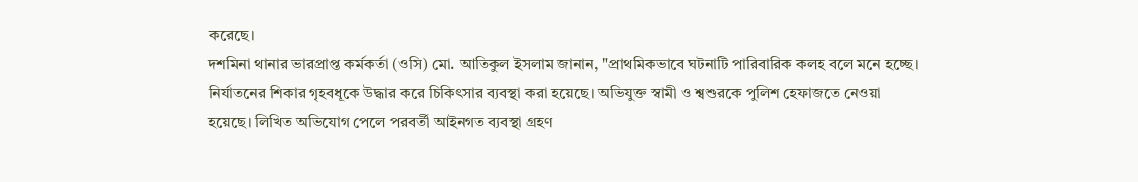করেছে।
দশমিনা থানার ভারপ্রাপ্ত কর্মকর্তা (ওসি) মো. আতিকুল ইসলাম জানান, "প্রাথমিকভাবে ঘটনাটি পারিবারিক কলহ বলে মনে হচ্ছে। নির্যাতনের শিকার গৃহবধূকে উদ্ধার করে চিকিৎসার ব্যবস্থা করা হয়েছে। অভিযুক্ত স্বামী ও শ্বশুরকে পুলিশ হেফাজতে নেওয়া হয়েছে। লিখিত অভিযোগ পেলে পরবর্তী আইনগত ব্যবস্থা গ্রহণ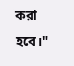করা হবে।"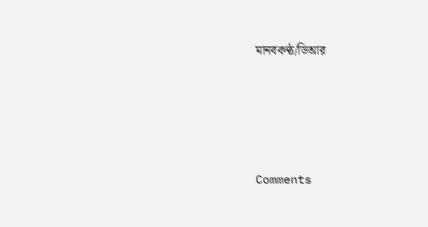মানবকণ্ঠ/ডিআর




Comments